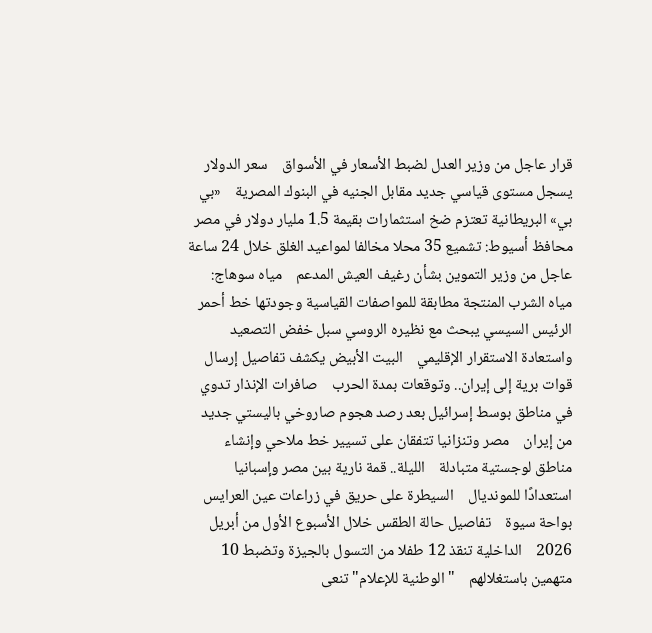قرار عاجل من وزير العدل لضبط الأسعار في الأسواق    سعر الدولار يسجل مستوى قياسي جديد مقابل الجنيه في البنوك المصرية    «بي بي» البريطانية تعتزم ضخ استثمارات بقيمة 1.5 مليار دولار في مصر    محافظ أسيوط: تشميع 35 محلا مخالفا لمواعيد الغلق خلال 24 ساعة    عاجل من وزير التموين بشأن رغيف العيش المدعم    مياه سوهاج: مياه الشرب المنتجة مطابقة للمواصفات القياسية وجودتها خط أحمر    الرئيس السيسي يبحث مع نظيره الروسي سبل خفض التصعيد واستعادة الاستقرار الإقليمي    البيت الأبيض يكشف تفاصيل إرسال قوات برية إلى إيران.. وتوقعات بمدة الحرب    صافرات الإنذار تدوي في مناطق بوسط إسرائيل بعد رصد هجوم صاروخي باليستي جديد من إيران    مصر وتنزانيا تتفقان على تسيير خط ملاحي وإنشاء مناطق لوجستية متبادلة    الليلة.. قمة نارية بين مصر وإسبانيا استعدادًا للمونديال    السيطرة على حريق في زراعات عين العرايس بواحة سيوة    تفاصيل حالة الطقس خلال الأسبوع الأول من أبريل 2026    الداخلية تنقذ 12 طفلا من التسول بالجيزة وتضبط 10 متهمين باستغلالهم    "الوطنية للإعلام" تنعى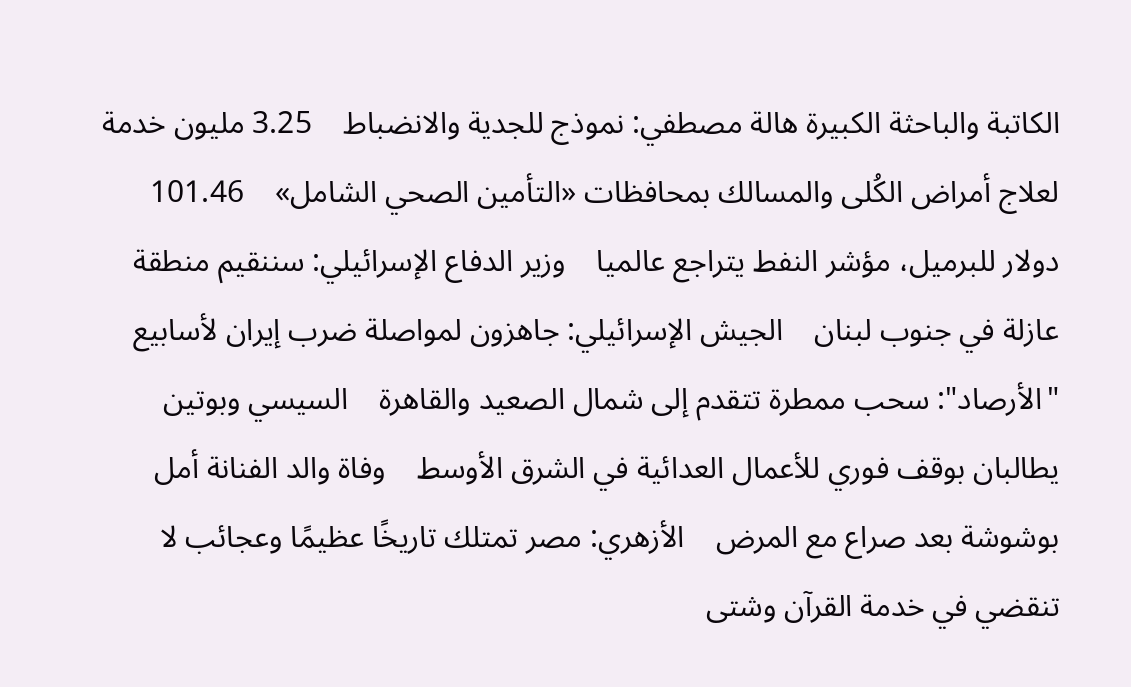الكاتبة والباحثة الكبيرة هالة مصطفي: نموذج للجدية والانضباط    3.25 مليون خدمة لعلاج أمراض الكُلى والمسالك بمحافظات «التأمين الصحي الشامل»    101.46 دولار للبرميل، مؤشر النفط يتراجع عالميا    وزير الدفاع الإسرائيلي: سننقيم منطقة عازلة في جنوب لبنان    الجيش الإسرائيلي: جاهزون لمواصلة ضرب إيران لأسابيع    "الأرصاد": سحب ممطرة تتقدم إلى شمال الصعيد والقاهرة    السيسي وبوتين يطالبان بوقف فوري للأعمال العدائية في الشرق الأوسط    وفاة والد الفنانة أمل بوشوشة بعد صراع مع المرض    الأزهري: مصر تمتلك تاريخًا عظيمًا وعجائب لا تنقضي في خدمة القرآن وشتى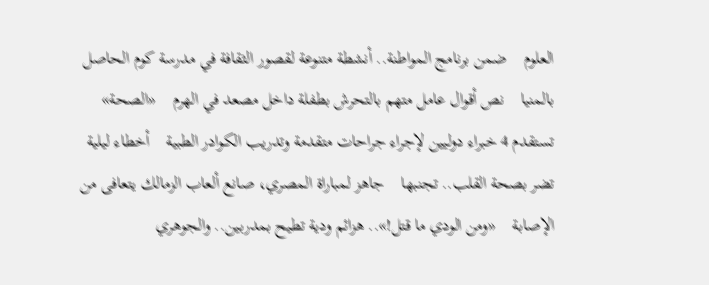العلوم    ضمن برنامج المواطنة.. أنشطة متنوعة لقصور الثقافة في مدرسة كوم الحاصل بالمنيا    نص أقوال عامل متهم بالتحرش بطفلة داخل مصعد في الهرم    «الصحة» تستقدم 4 خبراء دوليين لإجراء جراحات متقدمة وتدريب الكوادر الطبية    أخطاء ليلية تضر بصحة القلب.. تجنبها    جاهز لمباراة المصري، صانع ألعاب الزمالك يتعافى من الإصابة    «ومن الودي ما قتل!».. هزائم ودية تطيح بمدربين.. والجوهري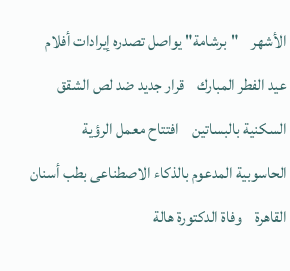الأشهر    "برشامة" يواصل تصدره إيرادات أفلام عيد الفطر المبارك    قرار جديد ضد لص الشقق السكنية بالبساتين    افتتاح معمل الرؤية الحاسوبية المدعوم بالذكاء الاصطناعى بطب أسنان القاهرة    وفاة الدكتورة هالة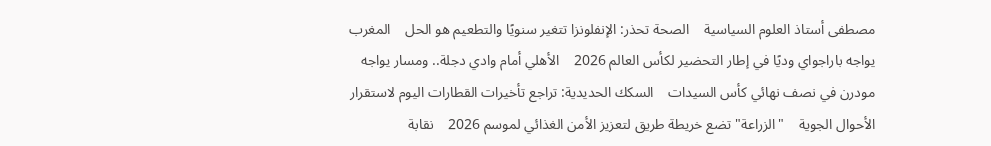مصطفى أستاذ العلوم السياسية    الصحة تحذر: الإنفلونزا تتغير سنويًا والتطعيم هو الحل    المغرب يواجه باراجواي وديًا في إطار التحضير لكأس العالم 2026    الأهلي أمام وادي دجلة.. ومسار يواجه مودرن في نصف نهائي كأس السيدات    السكك الحديدية: تراجع تأخيرات القطارات اليوم لاستقرار الأحوال الجوية    "الزراعة" تضع خريطة طريق لتعزيز الأمن الغذائي لموسم 2026    نقابة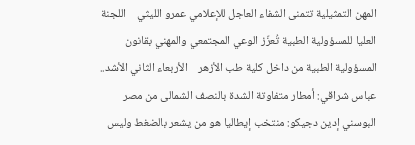المهن التمثيلية تتمنى الشفاء العاجل للإعلامي عمرو الليثي    اللجنة العليا للمسؤولية الطبية تُعزّز الوعي المجتمعي والمهني بقانون المسؤولية الطبية من داخل كلية طب الأزهر    الأربعاء الثاني الأشد.. عباس شراقي: أمطار متفاوتة الشدة بالنصف الشمالى من مصر    البوسني إدين دجيكو: منتخب إيطاليا هو من يشعر بالضغط وليس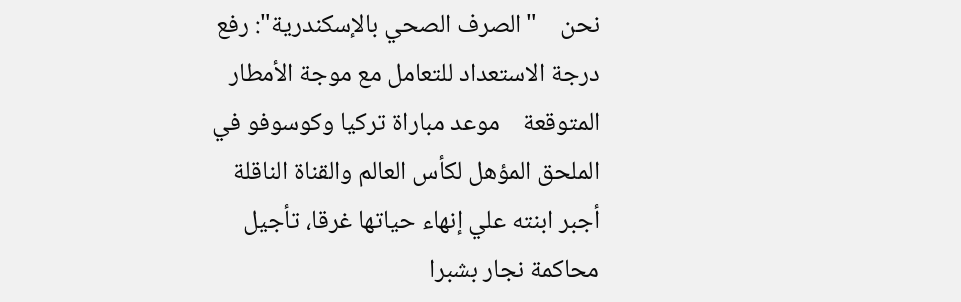نحن    "الصرف الصحي بالإسكندرية": رفع درجة الاستعداد للتعامل مع موجة الأمطار المتوقعة    موعد مباراة تركيا وكوسوفو في الملحق المؤهل لكأس العالم والقناة الناقلة    أجبر ابنته علي إنهاء حياتها غرقا، تأجيل محاكمة نجار بشبرا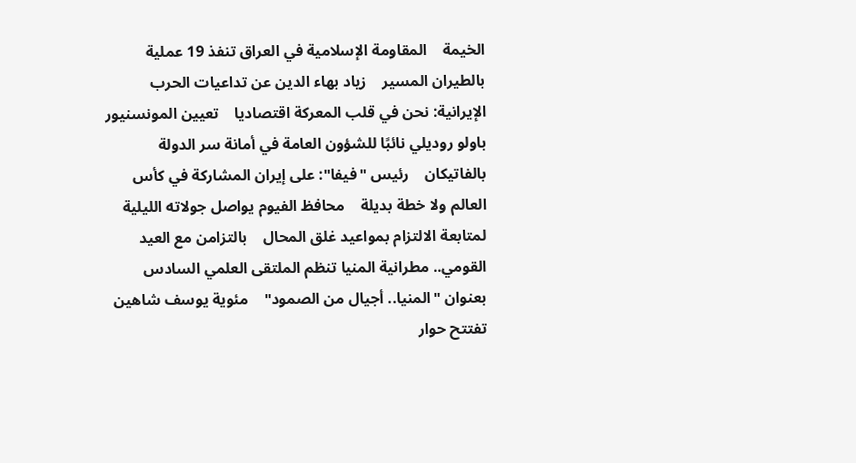الخيمة    المقاومة الإسلامية في العراق تنفذ 19 عملية بالطيران المسير    زياد بهاء الدين عن تداعيات الحرب الإيرانية: نحن في قلب المعركة اقتصاديا    تعيين المونسنيور باولو روديلي نائبًا للشؤون العامة في أمانة سر الدولة بالفاتيكان    رئيس "فيفا": على إيران المشاركة في كأس العالم ولا خطة بديلة    محافظ الفيوم يواصل جولاته الليلية لمتابعة الالتزام بمواعيد غلق المحال    بالتزامن مع العيد القومي.. مطرانية المنيا تنظم الملتقى العلمي السادس بعنوان "المنيا.. أجيال من الصمود"    مئوية يوسف شاهين تفتتح حوار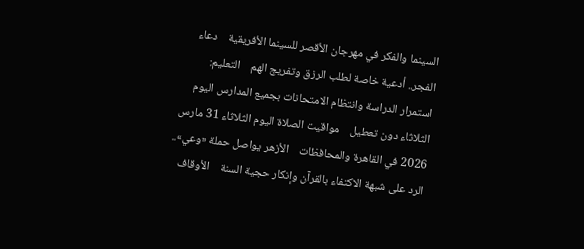السينما والفكر في مهرجان الأقصر للسينما الأفريقية    دعاء الفجر.. أدعية خاصة لطلب الرزق وتفريج الهم    التعليم: استمرار الدراسة وانتظام الامتحانات بجميع المدارس اليوم الثلاثاء دون تعطيل    مواقيت الصلاة اليوم الثلاثاء 31 مارس 2026 في القاهرة والمحافظات    الأزهر يواصل حملة «وعي».. الرد على شبهة الاكتفاء بالقرآن وإنكار حجية السنة    الأوقاف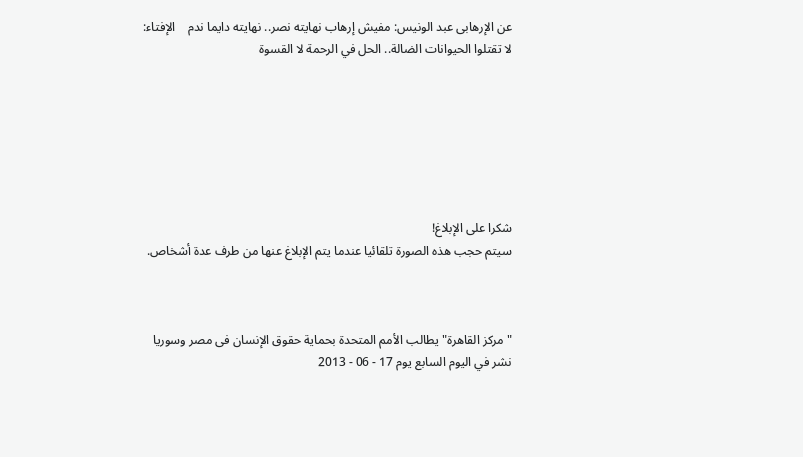عن الإرهابى عبد الونيس: مفيش إرهاب نهايته نصر.. نهايته دايما ندم    الإفتاء: لا تقتلوا الحيوانات الضالة.. الحل في الرحمة لا القسوة







شكرا على الإبلاغ!
سيتم حجب هذه الصورة تلقائيا عندما يتم الإبلاغ عنها من طرف عدة أشخاص.



"مركز القاهرة" يطالب الأمم المتحدة بحماية حقوق الإنسان فى مصر وسوريا
نشر في اليوم السابع يوم 17 - 06 - 2013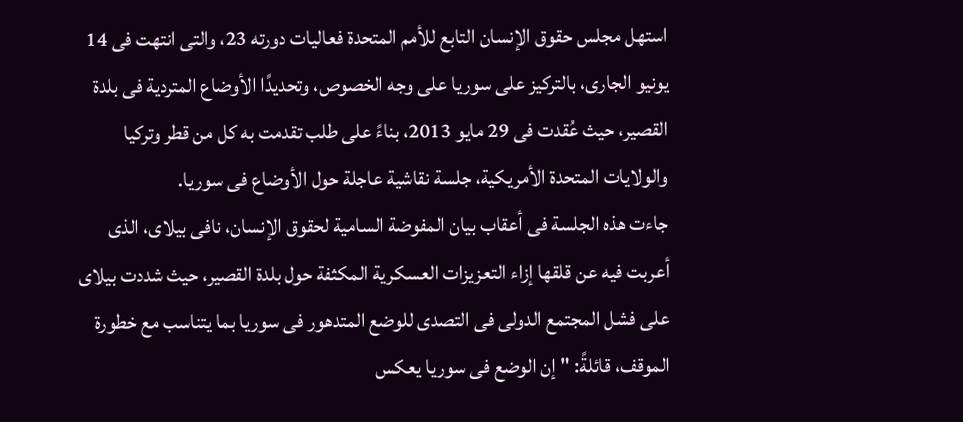استهل مجلس حقوق الإنسان التابع للأمم المتحدة فعاليات دورته 23، والتى انتهت فى 14 يونيو الجارى، بالتركيز على سوريا على وجه الخصوص، وتحديدًا الأوضاع المتردية فى بلدة القصير، حيث عُقدت فى 29 مايو 2013، بناءً على طلب تقدمت به كل من قطر وتركيا والولايات المتحدة الأمريكية، جلسة نقاشية عاجلة حول الأوضاع فى سوريا.
جاءت هذه الجلسة فى أعقاب بيان المفوضة السامية لحقوق الإنسان، نافى بيلاى، الذى أعربت فيه عن قلقها إزاء التعزيزات العسكرية المكثفة حول بلدة القصير، حيث شددت بيلاى على فشل المجتمع الدولى فى التصدى للوضع المتدهور فى سوريا بما يتناسب مع خطورة الموقف، قائلةً: "إن الوضع فى سوريا يعكس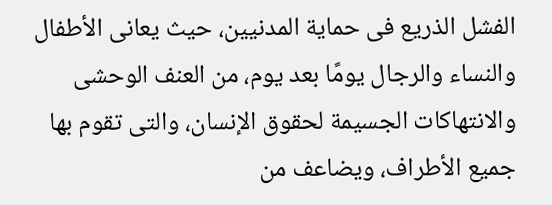الفشل الذريع فى حماية المدنيين، حيث يعانى الأطفال والنساء والرجال يومًا بعد يوم، من العنف الوحشى والانتهاكات الجسيمة لحقوق الإنسان، والتى تقوم بها جميع الأطراف، ويضاعف من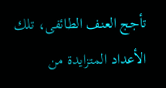تأجج العنف الطائفى، تلك الأعداد المتزايدة من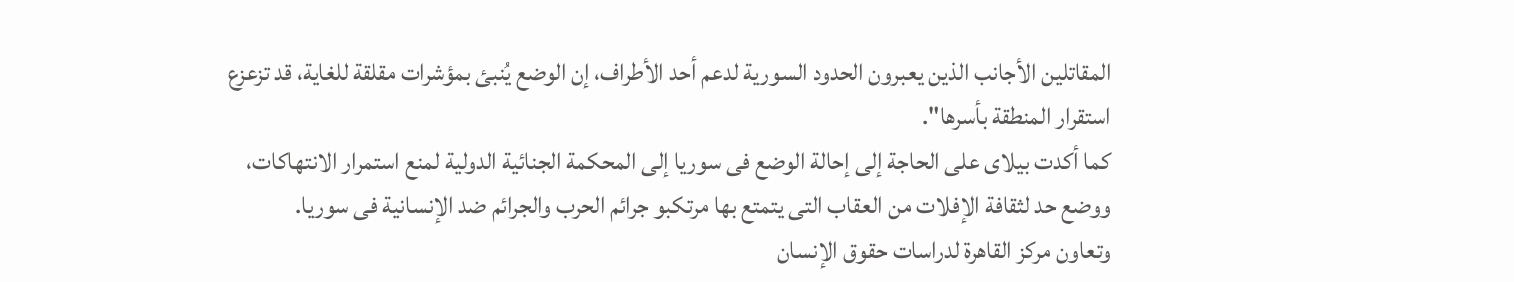المقاتلين الأجانب الذين يعبرون الحدود السورية لدعم أحد الأطراف، إن الوضع يُنبئ بمؤشرات مقلقة للغاية، قد تزعزع استقرار المنطقة بأسرها".
كما أكدت بيلاى على الحاجة إلى إحالة الوضع فى سوريا إلى المحكمة الجنائية الدولية لمنع استمرار الانتهاكات، ووضع حد لثقافة الإفلات من العقاب التى يتمتع بها مرتكبو جرائم الحرب والجرائم ضد الإنسانية فى سوريا.
وتعاون مركز القاهرة لدراسات حقوق الإنسان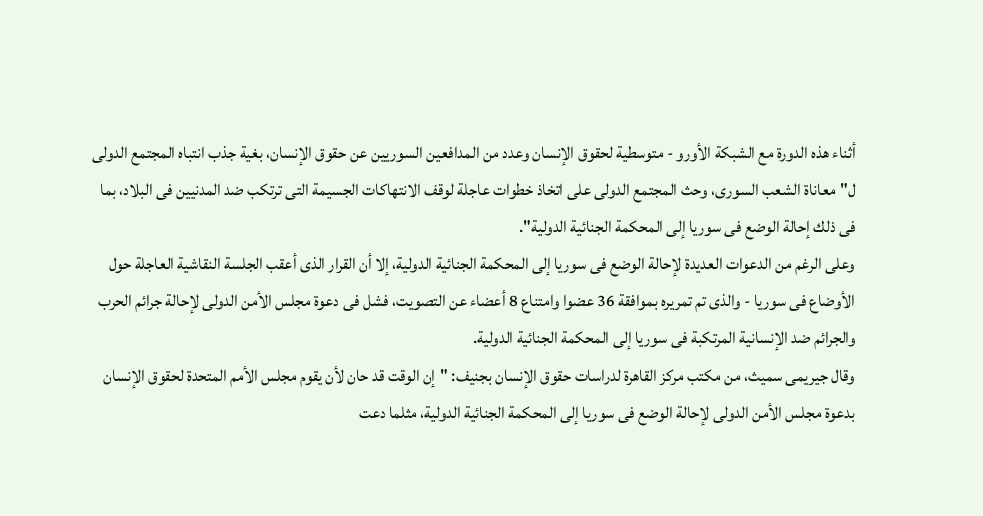أثناء هذه الدورة مع الشبكة الأورو - متوسطية لحقوق الإنسان وعدد من المدافعين السوريين عن حقوق الإنسان، بغية جذب انتباه المجتمع الدولى ل"معاناة الشعب السورى، وحث المجتمع الدولى على اتخاذ خطوات عاجلة لوقف الانتهاكات الجسيمة التى ترتكب ضد المدنيين فى البلاد، بما فى ذلك إحالة الوضع فى سوريا إلى المحكمة الجنائية الدولية".
وعلى الرغم من الدعوات العديدة لإحالة الوضع فى سوريا إلى المحكمة الجنائية الدولية، إلا أن القرار الذى أعقب الجلسة النقاشية العاجلة حول الأوضاع فى سوريا - والذى تم تمريره بموافقة 36 عضوا وامتناع 8 أعضاء عن التصويت، فشل فى دعوة مجلس الأمن الدولى لإحالة جرائم الحرب والجرائم ضد الإنسانية المرتكبة فى سوريا إلى المحكمة الجنائية الدولية.
وقال جيريمى سميث، من مكتب مركز القاهرة لدراسات حقوق الإنسان بجنيف: "إن الوقت قد حان لأن يقوم مجلس الأمم المتحدة لحقوق الإنسان بدعوة مجلس الأمن الدولى لإحالة الوضع فى سوريا إلى المحكمة الجنائية الدولية، مثلما دعت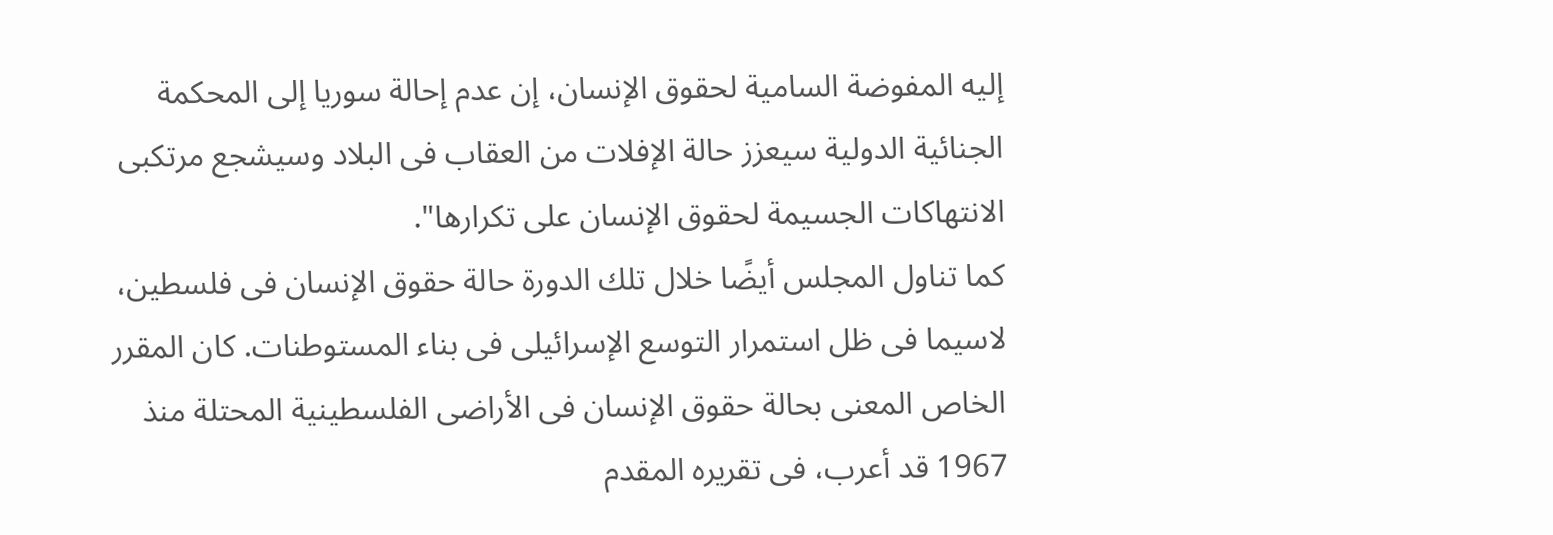إليه المفوضة السامية لحقوق الإنسان، إن عدم إحالة سوريا إلى المحكمة الجنائية الدولية سيعزز حالة الإفلات من العقاب فى البلاد وسيشجع مرتكبى الانتهاكات الجسيمة لحقوق الإنسان على تكرارها".
كما تناول المجلس أيضًا خلال تلك الدورة حالة حقوق الإنسان فى فلسطين، لاسيما فى ظل استمرار التوسع الإسرائيلى فى بناء المستوطنات. كان المقرر الخاص المعنى بحالة حقوق الإنسان فى الأراضى الفلسطينية المحتلة منذ 1967 قد أعرب، فى تقريره المقدم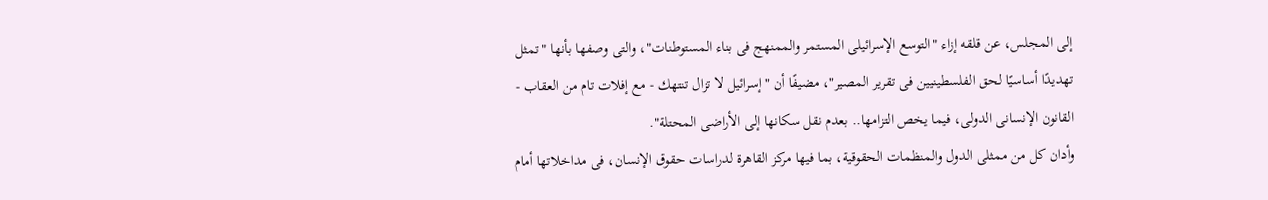إلى المجلس، عن قلقه إزاء "التوسع الإسرائيلى المستمر والممنهج فى بناء المستوطنات"، والتى وصفها بأنها "تمثل تهديدًا أساسيًا لحق الفلسطينيين فى تقرير المصير"، مضيفًا أن "إسرائيل لا تزال تنتهك - مع إفلات تام من العقاب - القانون الإنسانى الدولى، فيما يخص التزامها.. بعدم نقل سكانها إلى الأراضى المحتلة".
وأدان كل من ممثلى الدول والمنظمات الحقوقية، بما فيها مركز القاهرة لدراسات حقوق الإنسان، فى مداخلاتها أمام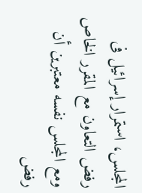المجلس، استمرار إسرائيل فى رفض التعاون مع المقرر الخاص ومع المجلس نفسه معتبرين أن رفض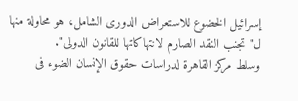إسرائيل الخضوع للاستعراض الدورى الشامل، هو محاولة منها ل"تجنب النقد الصارم لانتهاكاتها للقانون الدولى".
وسلط مركز القاهرة لدراسات حقوق الإنسان الضوء فى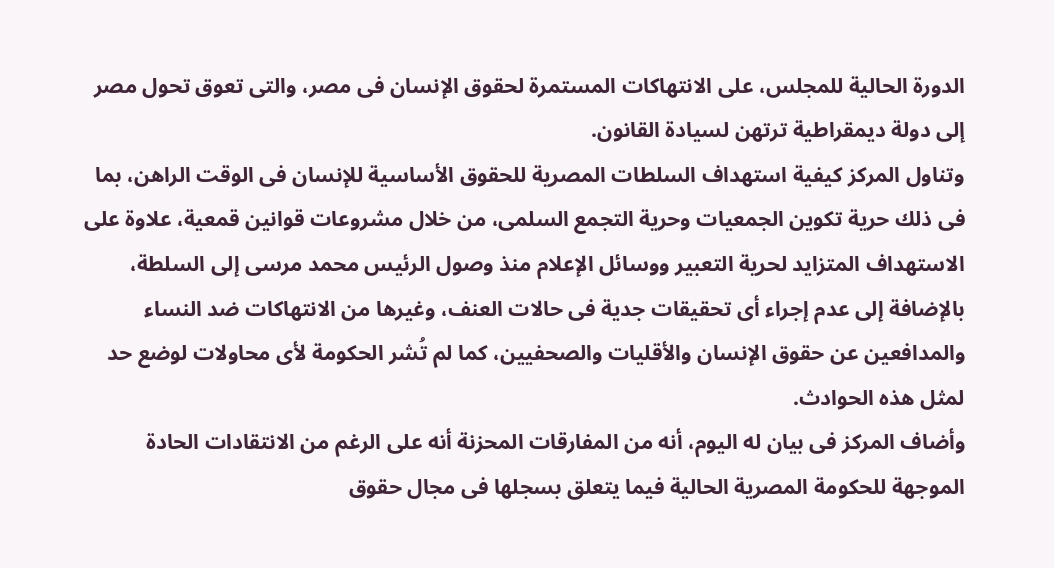الدورة الحالية للمجلس، على الانتهاكات المستمرة لحقوق الإنسان فى مصر، والتى تعوق تحول مصر إلى دولة ديمقراطية ترتهن لسيادة القانون.
وتناول المركز كيفية استهداف السلطات المصرية للحقوق الأساسية للإنسان فى الوقت الراهن، بما فى ذلك حرية تكوين الجمعيات وحرية التجمع السلمى، من خلال مشروعات قوانين قمعية، علاوة على الاستهداف المتزايد لحرية التعبير ووسائل الإعلام منذ وصول الرئيس محمد مرسى إلى السلطة، بالإضافة إلى عدم إجراء أى تحقيقات جدية فى حالات العنف، وغيرها من الانتهاكات ضد النساء والمدافعين عن حقوق الإنسان والأقليات والصحفيين، كما لم تُشر الحكومة لأى محاولات لوضع حد لمثل هذه الحوادث.
وأضاف المركز فى بيان له اليوم، أنه من المفارقات المحزنة أنه على الرغم من الانتقادات الحادة الموجهة للحكومة المصرية الحالية فيما يتعلق بسجلها فى مجال حقوق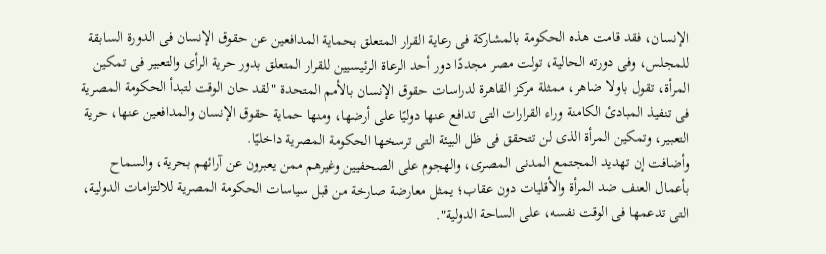الإنسان، فقد قامت هذه الحكومة بالمشاركة فى رعاية القرار المتعلق بحماية المدافعين عن حقوق الإنسان فى الدورة السابقة للمجلس، وفى دورته الحالية، تولت مصر مجددًا دور أحد الرعاة الرئيسيين للقرار المتعلق بدور حرية الرأى والتعبير فى تمكين المرأة، تقول باولا ضاهر، ممثلة مركز القاهرة لدراسات حقوق الإنسان بالأمم المتحدة "لقد حان الوقت لتبدأ الحكومة المصرية فى تنفيذ المبادئ الكامنة وراء القرارات التى تدافع عنها دوليًا على أرضها، ومنها حماية حقوق الإنسان والمدافعين عنها، حرية التعبير، وتمكين المرأة الذى لن تتحقق فى ظل البيئة التى ترسخها الحكومة المصرية داخليًا.
وأضافت إن تهديد المجتمع المدنى المصرى، والهجوم على الصحفيين وغيرهم ممن يعبرون عن آرائهم بحرية، والسماح بأعمال العنف ضد المرأة والأقليات دون عقاب؛ يمثل معارضة صارخة من قبل سياسات الحكومة المصرية للالتزامات الدولية، التى تدعمها فى الوقت نفسه، على الساحة الدولية".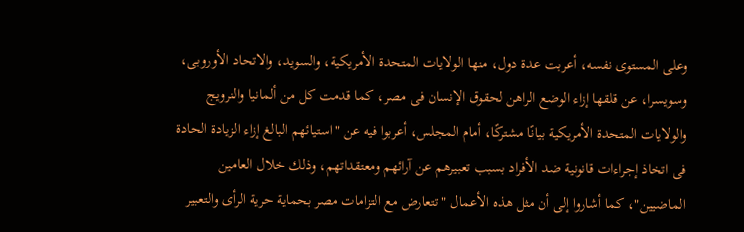وعلى المستوى نفسه، أعربت عدة دول، منها الولايات المتحدة الأمريكية، والسويد، والاتحاد الأوروبى، وسويسرا، عن قلقها إزاء الوضع الراهن لحقوق الإنسان فى مصر، كما قدمت كل من ألمانيا والنرويج والولايات المتحدة الأمريكية بيانًا مشتركًا، أمام المجلس، أعربوا فيه عن "استيائهم البالغ إزاء الزيادة الحادة فى اتخاذ إجراءات قانونية ضد الأفراد بسبب تعبيرهم عن آرائهم ومعتقداتهم، وذلك خلال العامين الماضيين"، كما أشاروا إلى أن مثل هذه الأعمال "تتعارض مع التزامات مصر بحماية حرية الرأى والتعبير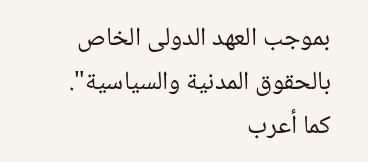بموجب العهد الدولى الخاص بالحقوق المدنية والسياسية".
كما أعرب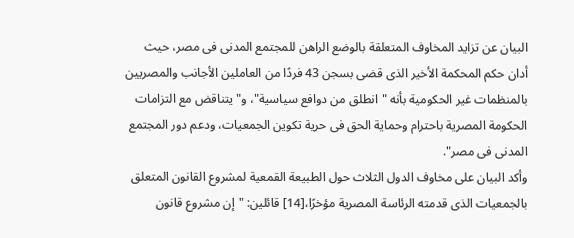البيان عن تزايد المخاوف المتعلقة بالوضع الراهن للمجتمع المدنى فى مصر، حيث أدان حكم المحكمة الأخير الذى قضى بسجن 43 فردًا من العاملين الأجانب والمصريين بالمنظمات غير الحكومية بأنه "انطلق من دوافع سياسية"، و"يتناقض مع التزامات الحكومة المصرية باحترام وحماية الحق فى حرية تكوين الجمعيات، ودعم دور المجتمع المدنى فى مصر".
وأكد البيان على مخاوف الدول الثلاث حول الطبيعة القمعية لمشروع القانون المتعلق بالجمعيات الذى قدمته الرئاسة المصرية مؤخرًا،[14] قائلين: "إن مشروع قانون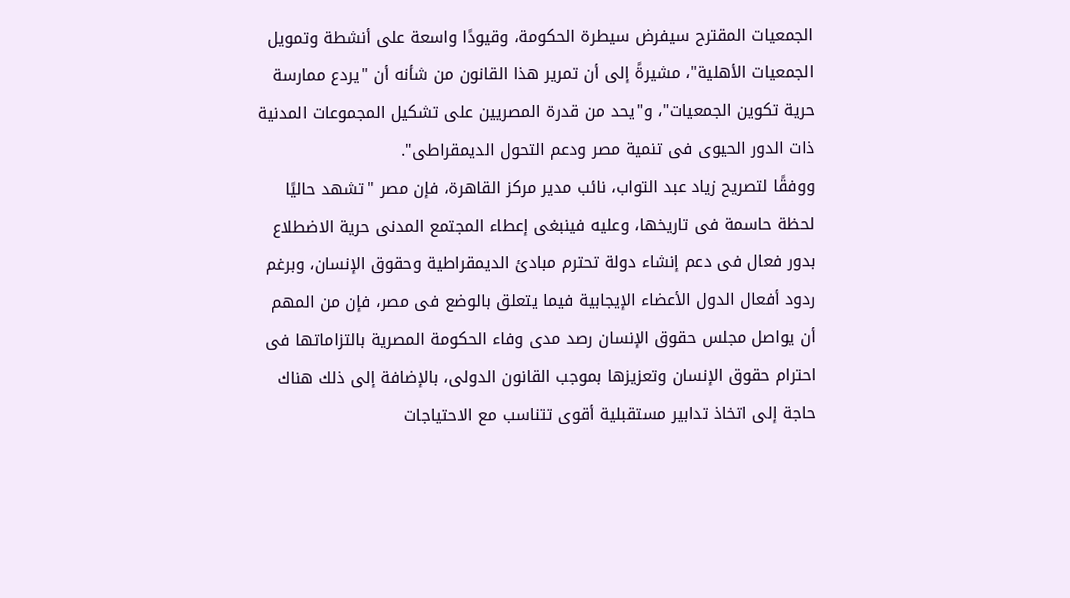الجمعيات المقترح سيفرض سيطرة الحكومة، وقيودًا واسعة على أنشطة وتمويل الجمعيات الأهلية"، مشيرةً إلى أن تمرير هذا القانون من شأنه أن "يردع ممارسة حرية تكوين الجمعيات"، و"يحد من قدرة المصريين على تشكيل المجموعات المدنية ذات الدور الحيوى فى تنمية مصر ودعم التحول الديمقراطى".
ووفقًا لتصريح زياد عبد التواب، نائب مدير مركز القاهرة، فإن مصر "تشهد حاليًا لحظة حاسمة فى تاريخها، وعليه فينبغى إعطاء المجتمع المدنى حرية الاضطلاع بدور فعال فى دعم إنشاء دولة تحترم مبادئ الديمقراطية وحقوق الإنسان، وبرغم ردود أفعال الدول الأعضاء الإيجابية فيما يتعلق بالوضع فى مصر، فإن من المهم أن يواصل مجلس حقوق الإنسان رصد مدى وفاء الحكومة المصرية بالتزاماتها فى احترام حقوق الإنسان وتعزيزها بموجب القانون الدولى، بالإضافة إلى ذلك هناك حاجة إلى اتخاذ تدابير مستقبلية أقوى تتناسب مع الاحتياجات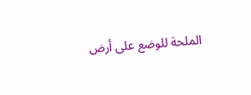الملحة للوضع على أرض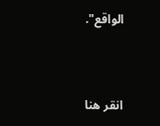الواقع".


انقر هنا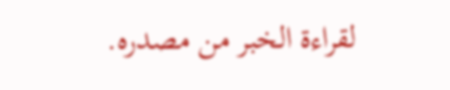لقراءة الخبر من مصدره.